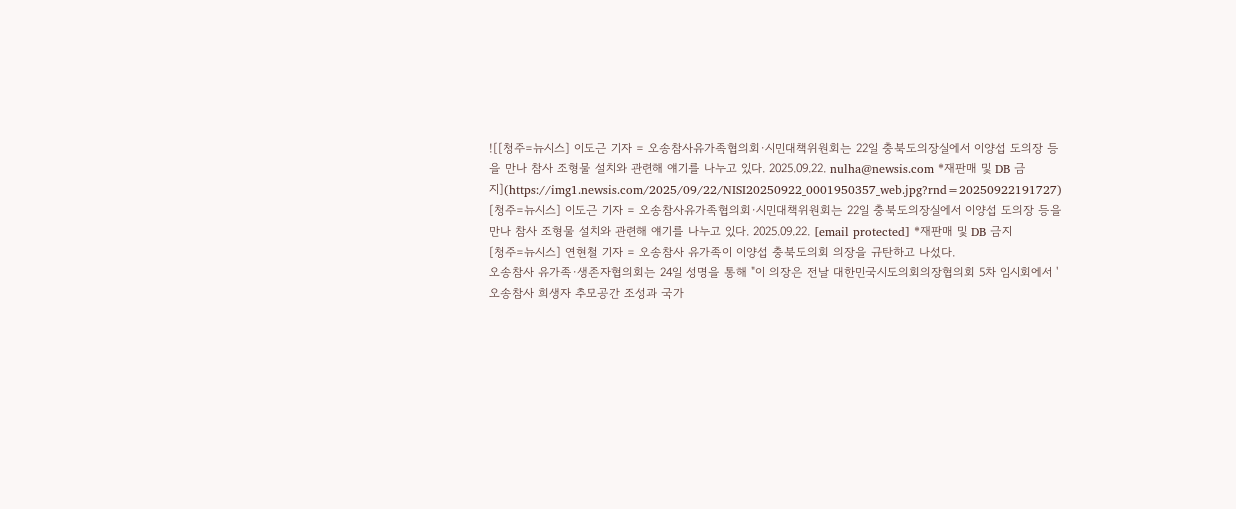![[청주=뉴시스] 이도근 기자 = 오송참사유가족협의회·시민대책위원회는 22일 충북도의장실에서 이양섭 도의장 등을 만나 참사 조형물 설치와 관련해 얘기를 나누고 있다. 2025.09.22. nulha@newsis.com *재판매 및 DB 금지](https://img1.newsis.com/2025/09/22/NISI20250922_0001950357_web.jpg?rnd=20250922191727)
[청주=뉴시스] 이도근 기자 = 오송참사유가족협의회·시민대책위원회는 22일 충북도의장실에서 이양섭 도의장 등을 만나 참사 조형물 설치와 관련해 얘기를 나누고 있다. 2025.09.22. [email protected] *재판매 및 DB 금지
[청주=뉴시스] 연현철 기자 = 오송참사 유가족이 이양섭 충북도의회 의장을 규탄하고 나섰다.
오송참사 유가족·생존자협의회는 24일 성명을 통해 "이 의장은 전날 대한민국시도의회의장협의회 5차 임시회에서 '오송참사 희생자 추모공간 조성과 국가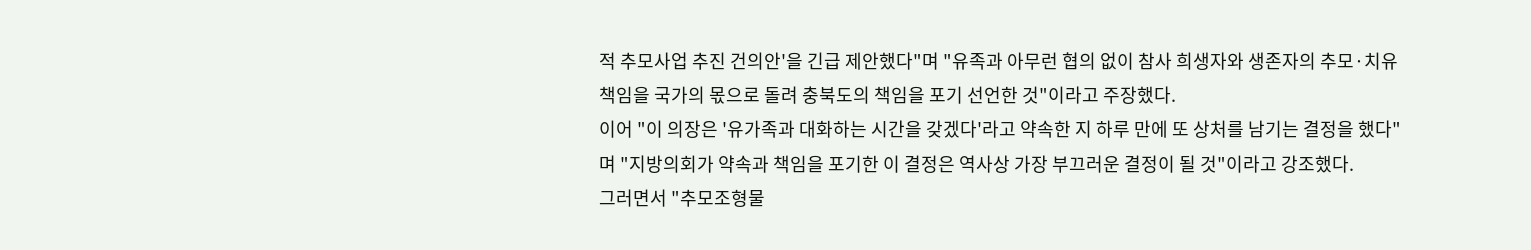적 추모사업 추진 건의안'을 긴급 제안했다"며 "유족과 아무런 협의 없이 참사 희생자와 생존자의 추모·치유 책임을 국가의 몫으로 돌려 충북도의 책임을 포기 선언한 것"이라고 주장했다.
이어 "이 의장은 '유가족과 대화하는 시간을 갖겠다'라고 약속한 지 하루 만에 또 상처를 남기는 결정을 했다"며 "지방의회가 약속과 책임을 포기한 이 결정은 역사상 가장 부끄러운 결정이 될 것"이라고 강조했다.
그러면서 "추모조형물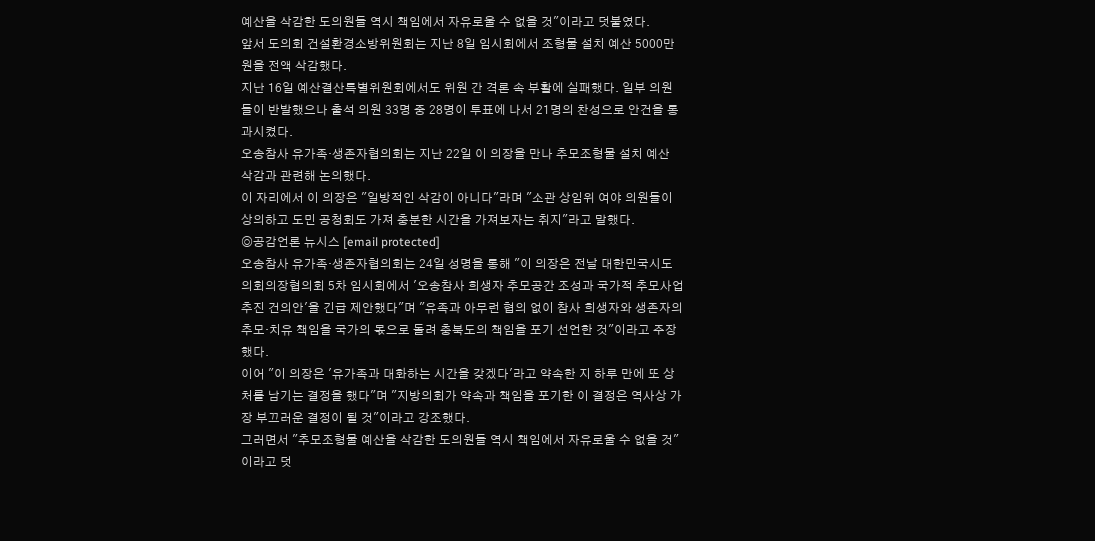예산을 삭감한 도의원들 역시 책임에서 자유로울 수 없을 것"이라고 덧붙였다.
앞서 도의회 건설환경소방위원회는 지난 8일 임시회에서 조형물 설치 예산 5000만원을 전액 삭감했다.
지난 16일 예산결산특별위원회에서도 위원 간 격론 속 부활에 실패했다. 일부 의원들이 반발했으나 출석 의원 33명 중 28명이 투표에 나서 21명의 찬성으로 안건을 통과시켰다.
오송참사 유가족·생존자협의회는 지난 22일 이 의장을 만나 추모조형물 설치 예산 삭감과 관련해 논의했다.
이 자리에서 이 의장은 "일방적인 삭감이 아니다"라며 "소관 상임위 여야 의원들이 상의하고 도민 공청회도 가져 충분한 시간을 가져보자는 취지"라고 말했다.
◎공감언론 뉴시스 [email protected]
오송참사 유가족·생존자협의회는 24일 성명을 통해 "이 의장은 전날 대한민국시도의회의장협의회 5차 임시회에서 '오송참사 희생자 추모공간 조성과 국가적 추모사업 추진 건의안'을 긴급 제안했다"며 "유족과 아무런 협의 없이 참사 희생자와 생존자의 추모·치유 책임을 국가의 몫으로 돌려 충북도의 책임을 포기 선언한 것"이라고 주장했다.
이어 "이 의장은 '유가족과 대화하는 시간을 갖겠다'라고 약속한 지 하루 만에 또 상처를 남기는 결정을 했다"며 "지방의회가 약속과 책임을 포기한 이 결정은 역사상 가장 부끄러운 결정이 될 것"이라고 강조했다.
그러면서 "추모조형물 예산을 삭감한 도의원들 역시 책임에서 자유로울 수 없을 것"이라고 덧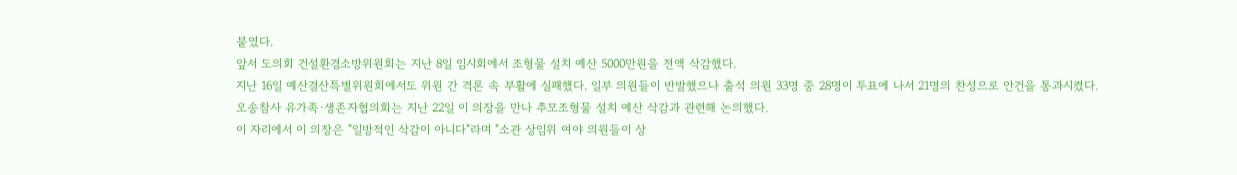붙였다.
앞서 도의회 건설환경소방위원회는 지난 8일 임시회에서 조형물 설치 예산 5000만원을 전액 삭감했다.
지난 16일 예산결산특별위원회에서도 위원 간 격론 속 부활에 실패했다. 일부 의원들이 반발했으나 출석 의원 33명 중 28명이 투표에 나서 21명의 찬성으로 안건을 통과시켰다.
오송참사 유가족·생존자협의회는 지난 22일 이 의장을 만나 추모조형물 설치 예산 삭감과 관련해 논의했다.
이 자리에서 이 의장은 "일방적인 삭감이 아니다"라며 "소관 상임위 여야 의원들이 상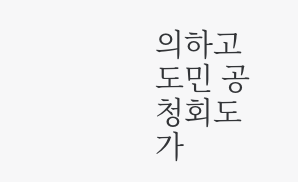의하고 도민 공청회도 가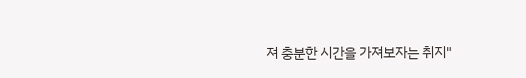져 충분한 시간을 가져보자는 취지"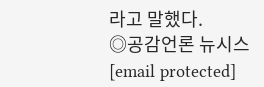라고 말했다.
◎공감언론 뉴시스 [email protected]